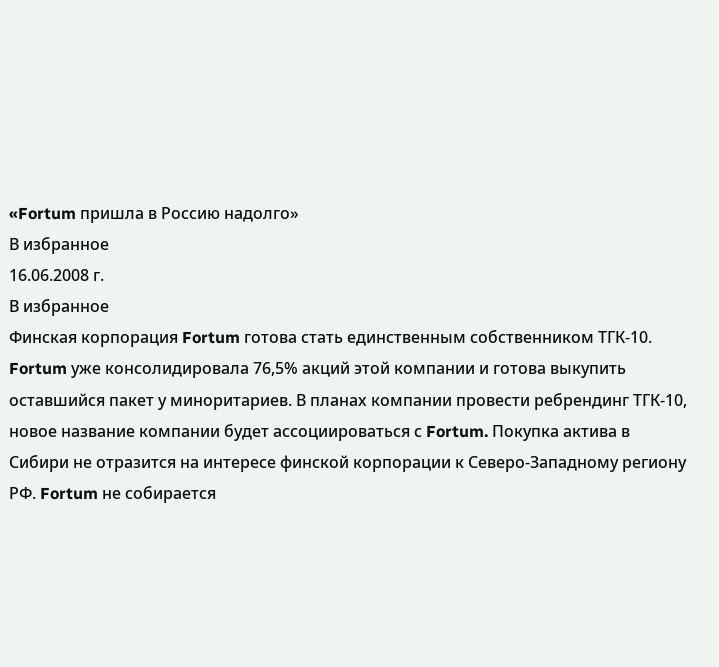«Fortum пришла в Россию надолго»
В избранное
16.06.2008 г.
В избранное
Финская корпорация Fortum готова стать единственным собственником ТГК-10. Fortum уже консолидировала 76,5% акций этой компании и готова выкупить оставшийся пакет у миноритариев. В планах компании провести ребрендинг ТГК-10, новое название компании будет ассоциироваться с Fortum. Покупка актива в Сибири не отразится на интересе финской корпорации к Северо-Западному региону РФ. Fortum не собирается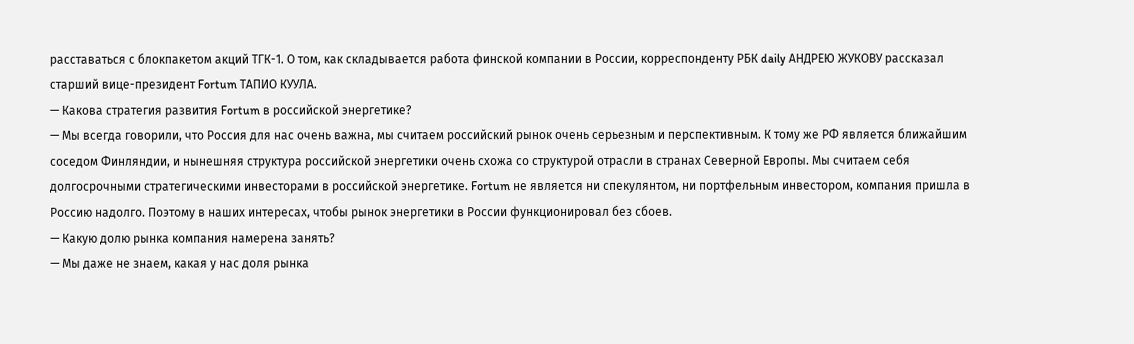расставаться с блокпакетом акций ТГК-1. О том, как складывается работа финской компании в России, корреспонденту РБК daily АНДРЕЮ ЖУКОВУ рассказал старший вице-президент Fortum ТАПИО КУУЛА.
— Какова стратегия развития Fortum в российской энергетике?
— Мы всегда говорили, что Россия для нас очень важна, мы считаем российский рынок очень серьезным и перспективным. К тому же РФ является ближайшим соседом Финляндии, и нынешняя структура российской энергетики очень схожа со структурой отрасли в странах Северной Европы. Мы считаем себя долгосрочными стратегическими инвесторами в российской энергетике. Fortum не является ни спекулянтом, ни портфельным инвестором, компания пришла в Россию надолго. Поэтому в наших интересах, чтобы рынок энергетики в России функционировал без сбоев.
— Какую долю рынка компания намерена занять?
— Мы даже не знаем, какая у нас доля рынка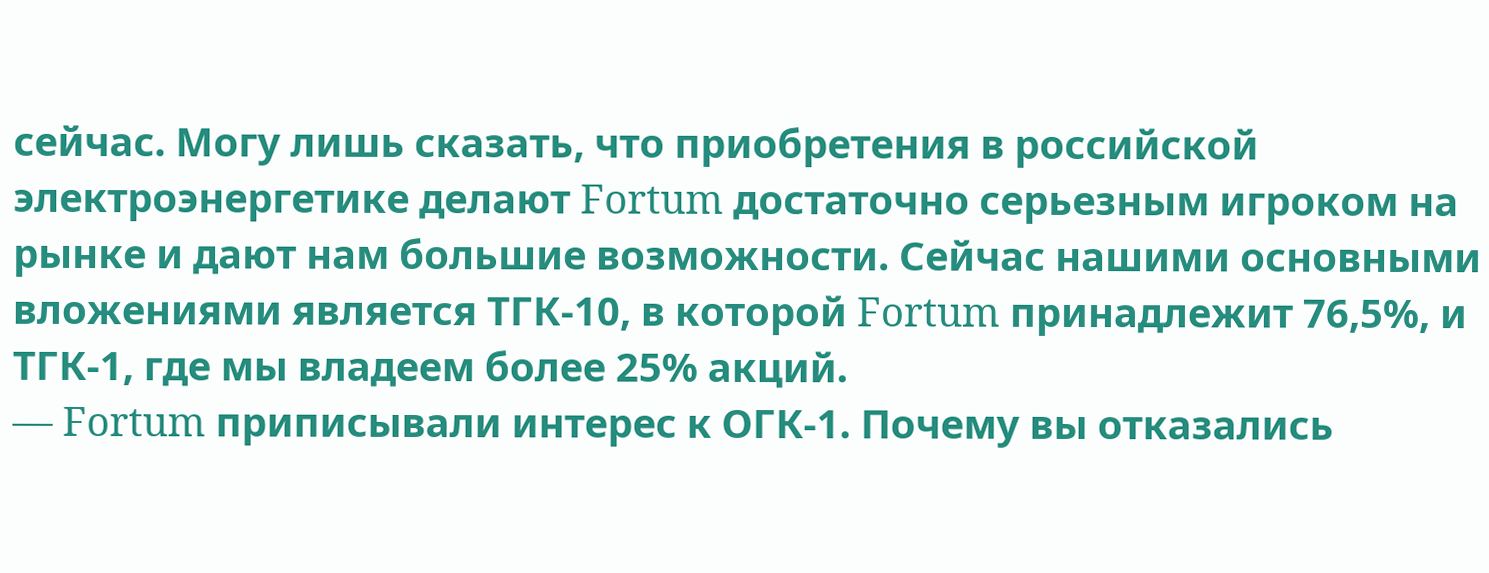сейчас. Могу лишь сказать, что приобретения в российской электроэнергетике делают Fortum достаточно серьезным игроком на рынке и дают нам большие возможности. Сейчас нашими основными вложениями является ТГК-10, в которой Fortum принадлежит 76,5%, и ТГК-1, где мы владеем более 25% акций.
— Fortum приписывали интерес к ОГК-1. Почему вы отказались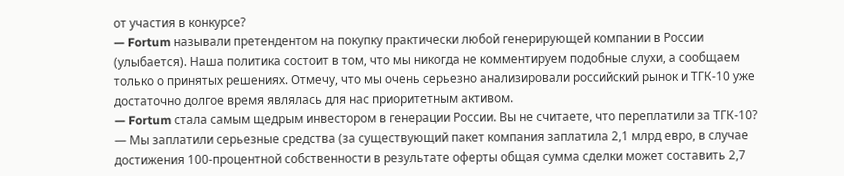от участия в конкурсе?
— Fortum называли претендентом на покупку практически любой генерирующей компании в России (улыбается). Наша политика состоит в том, что мы никогда не комментируем подобные слухи, а сообщаем только о принятых решениях. Отмечу, что мы очень серьезно анализировали российский рынок и ТГК-10 уже достаточно долгое время являлась для нас приоритетным активом.
— Fortum стала самым щедрым инвестором в генерации России. Вы не считаете, что переплатили за ТГК-10?
— Мы заплатили серьезные средства (за существующий пакет компания заплатила 2,1 млрд евро, в случае достижения 100-процентной собственности в результате оферты общая сумма сделки может составить 2,7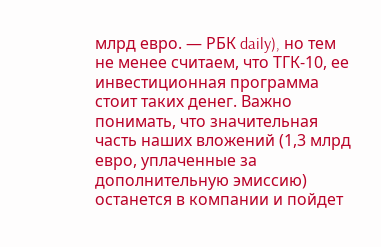млрд евро. — РБК daily), но тем не менее считаем, что ТГК-10, ее инвестиционная программа стоит таких денег. Важно понимать, что значительная часть наших вложений (1,3 млрд евро, уплаченные за дополнительную эмиссию) останется в компании и пойдет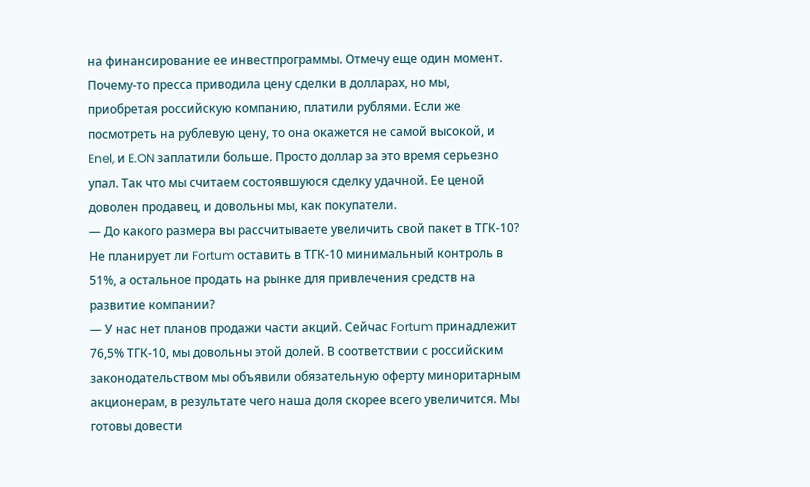на финансирование ее инвестпрограммы. Отмечу еще один момент. Почему-то пресса приводила цену сделки в долларах, но мы, приобретая российскую компанию, платили рублями. Если же посмотреть на рублевую цену, то она окажется не самой высокой, и Enel, и E.ON заплатили больше. Просто доллар за это время серьезно упал. Так что мы считаем состоявшуюся сделку удачной. Ее ценой доволен продавец, и довольны мы, как покупатели.
— До какого размера вы рассчитываете увеличить свой пакет в ТГК-10? Не планирует ли Fortum оставить в ТГК-10 минимальный контроль в 51%, а остальное продать на рынке для привлечения средств на развитие компании?
— У нас нет планов продажи части акций. Сейчас Fortum принадлежит 76,5% ТГК-10, мы довольны этой долей. В соответствии с российским законодательством мы объявили обязательную оферту миноритарным акционерам, в результате чего наша доля скорее всего увеличится. Мы готовы довести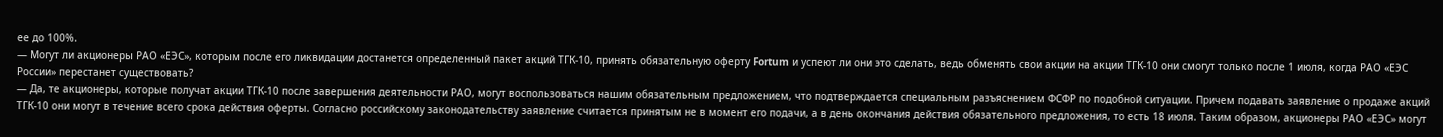ее до 100%.
— Могут ли акционеры РАО «ЕЭС», которым после его ликвидации достанется определенный пакет акций ТГК-10, принять обязательную оферту Fortum и успеют ли они это сделать, ведь обменять свои акции на акции ТГК-10 они смогут только после 1 июля, когда РАО «ЕЭС России» перестанет существовать?
— Да, те акционеры, которые получат акции ТГК-10 после завершения деятельности РАО, могут воспользоваться нашим обязательным предложением, что подтверждается специальным разъяснением ФСФР по подобной ситуации. Причем подавать заявление о продаже акций ТГК-10 они могут в течение всего срока действия оферты. Согласно российскому законодательству заявление считается принятым не в момент его подачи, а в день окончания действия обязательного предложения, то есть 18 июля. Таким образом, акционеры РАО «ЕЭС» могут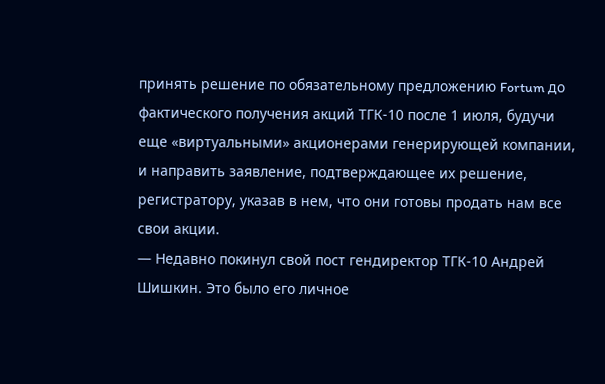принять решение по обязательному предложению Fortum до фактического получения акций ТГК-10 после 1 июля, будучи еще «виртуальными» акционерами генерирующей компании, и направить заявление, подтверждающее их решение, регистратору, указав в нем, что они готовы продать нам все свои акции.
— Недавно покинул свой пост гендиректор ТГК-10 Андрей Шишкин. Это было его личное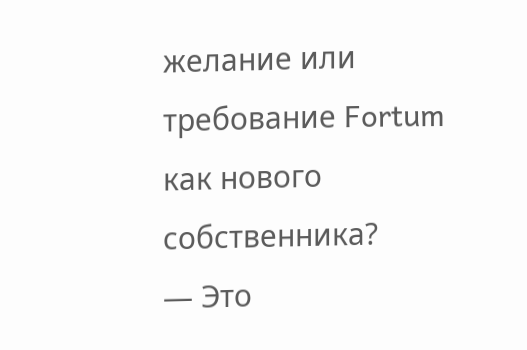желание или требование Fortum как нового собственника?
— Это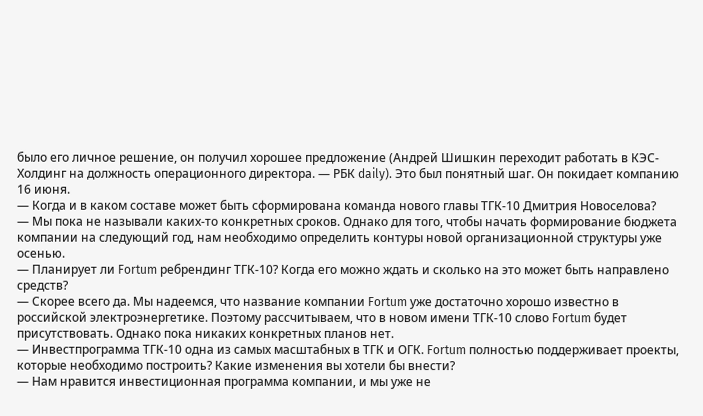было его личное решение, он получил хорошее предложение (Андрей Шишкин переходит работать в КЭС-Холдинг на должность операционного директора. — РБК daily). Это был понятный шаг. Он покидает компанию 16 июня.
— Когда и в каком составе может быть сформирована команда нового главы ТГК-10 Дмитрия Новоселова?
— Мы пока не называли каких-то конкретных сроков. Однако для того, чтобы начать формирование бюджета компании на следующий год, нам необходимо определить контуры новой организационной структуры уже осенью.
— Планирует ли Fortum ребрендинг ТГК-10? Когда его можно ждать и сколько на это может быть направлено средств?
— Скорее всего да. Мы надеемся, что название компании Fortum уже достаточно хорошо известно в российской электроэнергетике. Поэтому рассчитываем, что в новом имени ТГК-10 слово Fortum будет присутствовать. Однако пока никаких конкретных планов нет.
— Инвестпрограмма ТГК-10 одна из самых масштабных в ТГК и ОГК. Fortum полностью поддерживает проекты, которые необходимо построить? Какие изменения вы хотели бы внести?
— Нам нравится инвестиционная программа компании, и мы уже не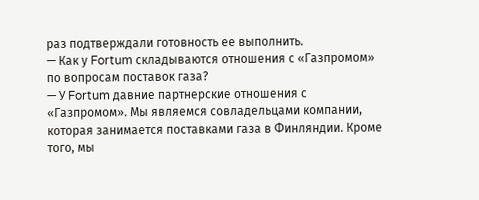раз подтверждали готовность ее выполнить.
— Как у Fortum складываются отношения с «Газпромом» по вопросам поставок газа?
— У Fortum давние партнерские отношения с «Газпромом». Мы являемся совладельцами компании, которая занимается поставками газа в Финляндии. Кроме того, мы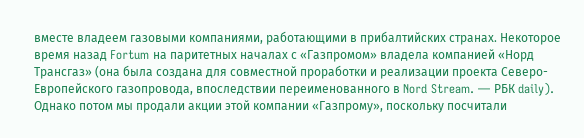вместе владеем газовыми компаниями, работающими в прибалтийских странах. Некоторое время назад Fortum на паритетных началах с «Газпромом» владела компанией «Норд Трансгаз» (она была создана для совместной проработки и реализации проекта Северо-Европейского газопровода, впоследствии переименованного в Nord Stream. — РБК daily). Однако потом мы продали акции этой компании «Газпрому», поскольку посчитали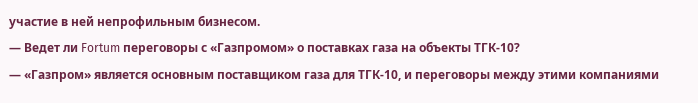участие в ней непрофильным бизнесом.
— Ведет ли Fortum переговоры с «Газпромом» о поставках газа на объекты ТГК-10?
— «Газпром» является основным поставщиком газа для ТГК-10, и переговоры между этими компаниями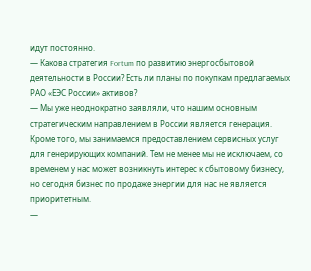идут постоянно.
— Какова стратегия Fortum по развитию энергосбытовой деятельности в России? Есть ли планы по покупкам предлагаемых РАО «ЕЭС России» активов?
— Мы уже неоднократно заявляли, что нашим основным стратегическим направлением в России является генерация. Кроме того, мы занимаемся предоставлением сервисных услуг для генерирующих компаний. Тем не менее мы не исключаем, со временем у нас может возникнуть интерес к сбытовому бизнесу, но сегодня бизнес по продаже энергии для нас не является приоритетным.
—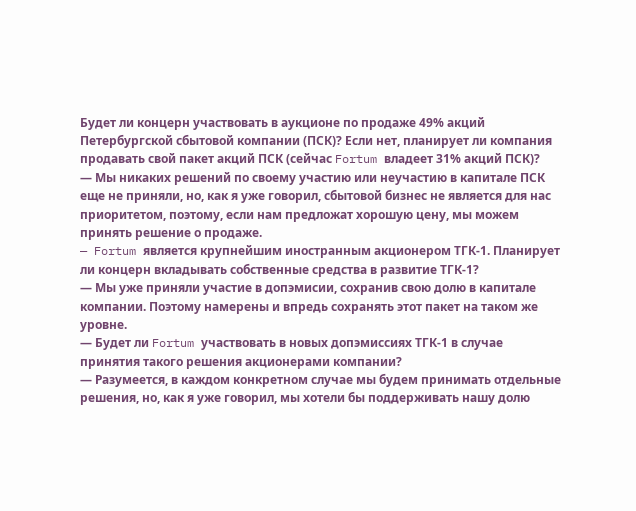Будет ли концерн участвовать в аукционе по продаже 49% акций Петербургской сбытовой компании (ПСК)? Если нет, планирует ли компания продавать свой пакет акций ПСК (сейчас Fortum владеет 31% акций ПСК)?
— Мы никаких решений по своему участию или неучастию в капитале ПСК еще не приняли, но, как я уже говорил, сбытовой бизнес не является для нас приоритетом, поэтому, если нам предложат хорошую цену, мы можем принять решение о продаже.
— Fortum является крупнейшим иностранным акционером ТГК-1. Планирует ли концерн вкладывать собственные средства в развитие ТГК-1?
— Мы уже приняли участие в допэмисии, сохранив свою долю в капитале компании. Поэтому намерены и впредь сохранять этот пакет на таком же уровне.
— Будет ли Fortum участвовать в новых допэмиссиях ТГК-1 в случае принятия такого решения акционерами компании?
— Разумеется, в каждом конкретном случае мы будем принимать отдельные решения, но, как я уже говорил, мы хотели бы поддерживать нашу долю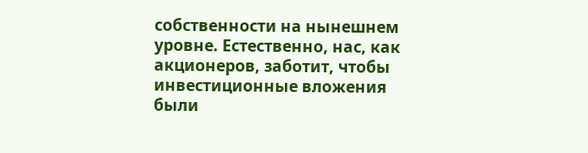собственности на нынешнем уровне. Естественно, нас, как акционеров, заботит, чтобы инвестиционные вложения были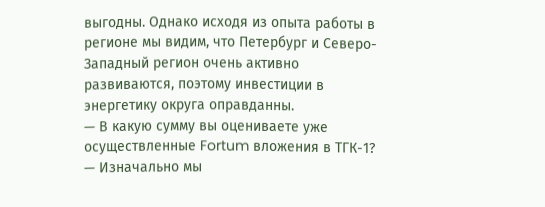выгодны. Однако исходя из опыта работы в регионе мы видим, что Петербург и Северо-Западный регион очень активно развиваются, поэтому инвестиции в энергетику округа оправданны.
— В какую сумму вы оцениваете уже осуществленные Fortum вложения в ТГК-1?
— Изначально мы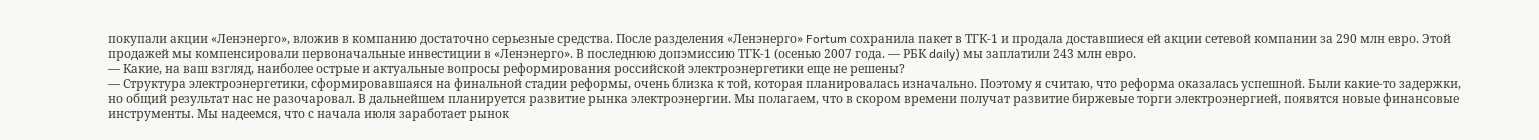покупали акции «Ленэнерго», вложив в компанию достаточно серьезные средства. После разделения «Ленэнерго» Fortum сохранила пакет в ТГК-1 и продала доставшиеся ей акции сетевой компании за 290 млн евро. Этой продажей мы компенсировали первоначальные инвестиции в «Ленэнерго». В последнюю допэмиссию ТГК-1 (осенью 2007 года. — РБК daily) мы заплатили 243 млн евро.
— Какие, на ваш взгляд, наиболее острые и актуальные вопросы реформирования российской электроэнергетики еще не решены?
— Структура электроэнергетики, сформировавшаяся на финальной стадии реформы, очень близка к той, которая планировалась изначально. Поэтому я считаю, что реформа оказалась успешной. Были какие-то задержки, но общий результат нас не разочаровал. В дальнейшем планируется развитие рынка электроэнергии. Мы полагаем, что в скором времени получат развитие биржевые торги электроэнергией, появятся новые финансовые инструменты. Мы надеемся, что с начала июля заработает рынок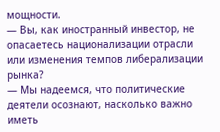мощности.
— Вы, как иностранный инвестор, не опасаетесь национализации отрасли или изменения темпов либерализации рынка?
— Мы надеемся, что политические деятели осознают, насколько важно иметь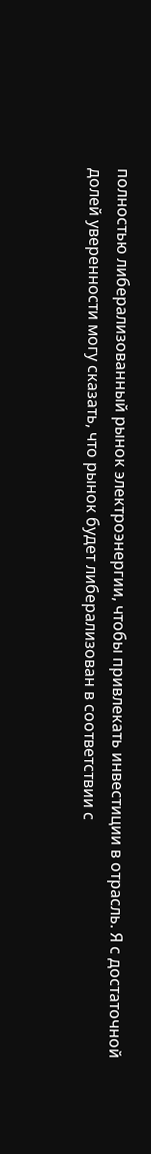полностью либерализованный рынок электроэнергии, чтобы привлекать инвестиции в отрасль. Я с достаточной долей уверенности могу сказать, что рынок будет либерализован в соответствии с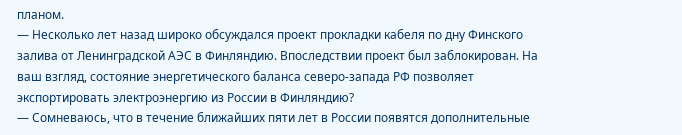планом.
— Несколько лет назад широко обсуждался проект прокладки кабеля по дну Финского залива от Ленинградской АЭС в Финляндию. Впоследствии проект был заблокирован. На ваш взгляд, состояние энергетического баланса северо-запада РФ позволяет экспортировать электроэнергию из России в Финляндию?
— Сомневаюсь, что в течение ближайших пяти лет в России появятся дополнительные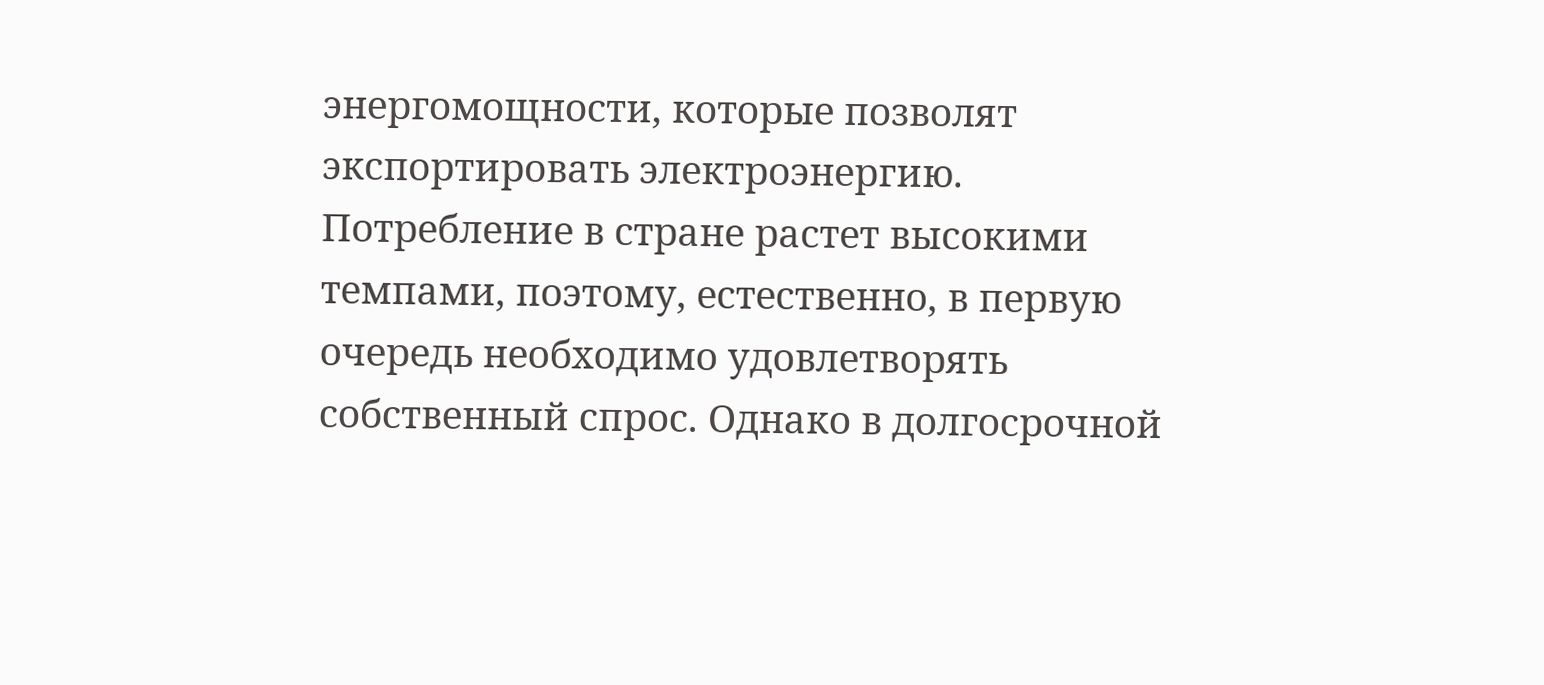энергомощности, которые позволят экспортировать электроэнергию. Потребление в стране растет высокими темпами, поэтому, естественно, в первую очередь необходимо удовлетворять собственный спрос. Однако в долгосрочной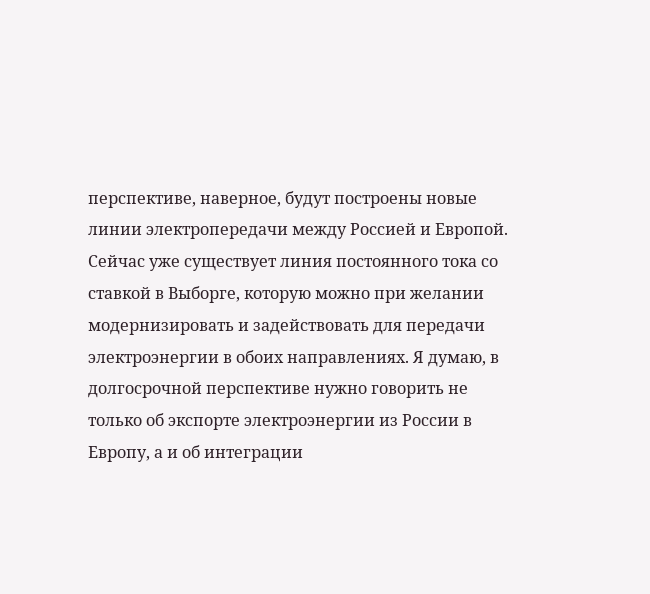перспективе, наверное, будут построены новые линии электропередачи между Россией и Европой. Сейчас уже существует линия постоянного тока со ставкой в Выборге, которую можно при желании модернизировать и задействовать для передачи электроэнергии в обоих направлениях. Я думаю, в долгосрочной перспективе нужно говорить не только об экспорте электроэнергии из России в Европу, а и об интеграции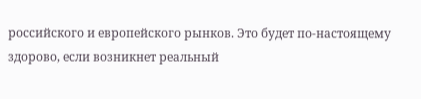российского и европейского рынков. Это будет по-настоящему здорово, если возникнет реальный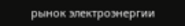рынок электроэнергии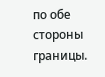по обе стороны границы.